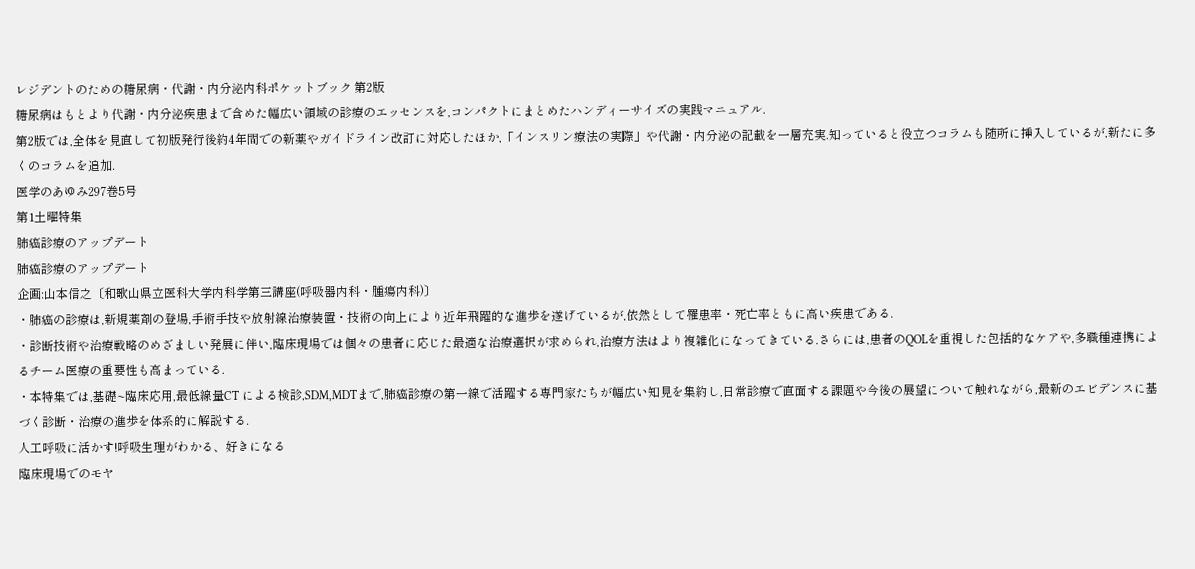レジデントのための糖尿病・代謝・内分泌内科ポケットブック 第2版
糖尿病はもとより代謝・内分泌疾患まで含めた幅広い領域の診療のエッセンスを,コンパクトにまとめたハンディーサイズの実践マニュアル.
第2版では,全体を見直して初版発行後約4年間での新薬やガイドライン改訂に対応したほか,「インスリン療法の実際」や代謝・内分泌の記載を一層充実.知っていると役立つコラムも随所に挿入しているが,新たに多くのコラムを追加.
医学のあゆみ297巻5号
第1土曜特集
肺癌診療のアップデート
肺癌診療のアップデート
企画:山本信之〔和歌山県立医科大学内科学第三講座(呼吸器内科・腫瘍内科)〕
・肺癌の診療は,新規薬剤の登場,手術手技や放射線治療装置・技術の向上により近年飛躍的な進歩を遂げているが,依然として罹患率・死亡率ともに高い疾患である.
・診断技術や治療戦略のめざましい発展に伴い,臨床現場では個々の患者に応じた最適な治療選択が求められ,治療方法はより複雑化になってきている.さらには,患者のQOLを重視した包括的なケアや,多職種連携によるチーム医療の重要性も高まっている.
・本特集では,基礎~臨床応用,最低線量CT による検診,SDM,MDTまで,肺癌診療の第一線で活躍する専門家たちが幅広い知見を集約し,日常診療で直面する課題や今後の展望について触れながら,最新のエビデンスに基づく診断・治療の進歩を体系的に解説する.
人工呼吸に活かす!呼吸生理がわかる、好きになる
臨床現場でのモヤ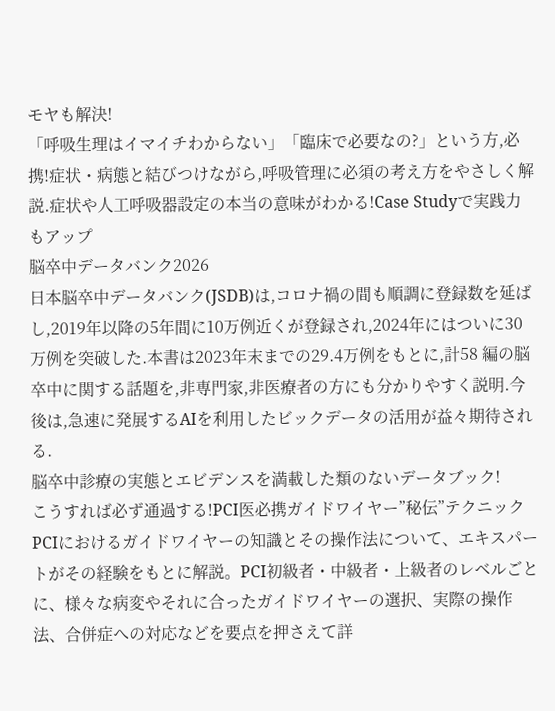モヤも解決!
「呼吸生理はイマイチわからない」「臨床で必要なの?」という方,必携!症状・病態と結びつけながら,呼吸管理に必須の考え方をやさしく解説.症状や人工呼吸器設定の本当の意味がわかる!Case Studyで実践力もアップ
脳卒中データバンク2026
日本脳卒中データバンク(JSDB)は,コロナ禍の間も順調に登録数を延ばし,2019年以降の5年間に10万例近くが登録され,2024年にはついに30万例を突破した.本書は2023年末までの29.4万例をもとに,計58 編の脳卒中に関する話題を,非専門家,非医療者の方にも分かりやすく説明.今後は,急速に発展するAIを利用したビックデータの活用が益々期待される.
脳卒中診療の実態とエビデンスを満載した類のないデータブック!
こうすれば必ず通過する!PCI医必携ガイドワイヤー”秘伝”テクニック
PCIにおけるガイドワイヤーの知識とその操作法について、エキスパートがその経験をもとに解説。PCI初級者・中級者・上級者のレベルごとに、様々な病変やそれに合ったガイドワイヤーの選択、実際の操作法、合併症への対応などを要点を押さえて詳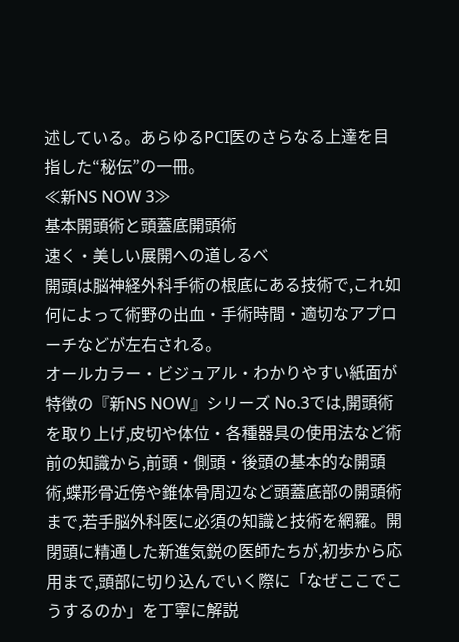述している。あらゆるPCI医のさらなる上達を目指した“秘伝”の一冊。
≪新NS NOW 3≫
基本開頭術と頭蓋底開頭術
速く・美しい展開への道しるべ
開頭は脳神経外科手術の根底にある技術で,これ如何によって術野の出血・手術時間・適切なアプローチなどが左右される。
オールカラー・ビジュアル・わかりやすい紙面が特徴の『新NS NOW』シリーズ No.3では,開頭術を取り上げ,皮切や体位・各種器具の使用法など術前の知識から,前頭・側頭・後頭の基本的な開頭術,蝶形骨近傍や錐体骨周辺など頭蓋底部の開頭術まで,若手脳外科医に必須の知識と技術を網羅。開閉頭に精通した新進気鋭の医師たちが,初歩から応用まで,頭部に切り込んでいく際に「なぜここでこうするのか」を丁寧に解説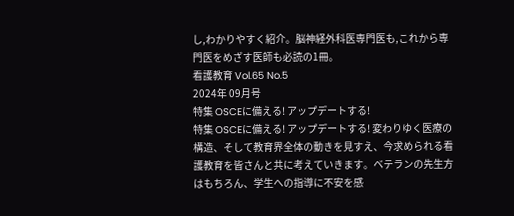し,わかりやすく紹介。脳神経外科医専門医も,これから専門医をめざす医師も必読の1冊。
看護教育 Vol.65 No.5
2024年 09月号
特集 OSCEに備える! アップデートする!
特集 OSCEに備える! アップデートする! 変わりゆく医療の構造、そして教育界全体の動きを見すえ、今求められる看護教育を皆さんと共に考えていきます。ベテランの先生方はもちろん、学生への指導に不安を感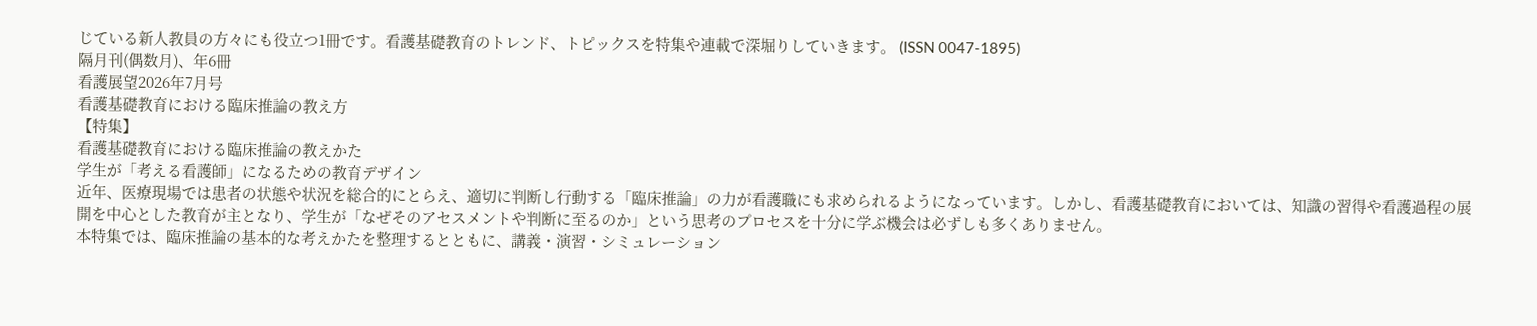じている新人教員の方々にも役立つ1冊です。看護基礎教育のトレンド、トピックスを特集や連載で深堀りしていきます。 (ISSN 0047-1895)
隔月刊(偶数月)、年6冊
看護展望2026年7月号
看護基礎教育における臨床推論の教え方
【特集】
看護基礎教育における臨床推論の教えかた
学生が「考える看護師」になるための教育デザイン
近年、医療現場では患者の状態や状況を総合的にとらえ、適切に判断し行動する「臨床推論」の力が看護職にも求められるようになっています。しかし、看護基礎教育においては、知識の習得や看護過程の展開を中心とした教育が主となり、学生が「なぜそのアセスメントや判断に至るのか」という思考のプロセスを十分に学ぶ機会は必ずしも多くありません。
本特集では、臨床推論の基本的な考えかたを整理するとともに、講義・演習・シミュレーション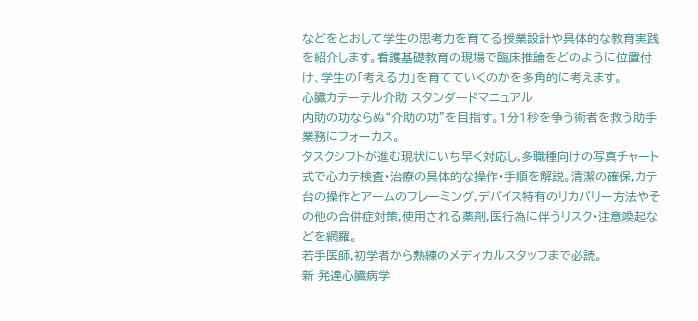などをとおして学生の思考力を育てる授業設計や具体的な教育実践を紹介します。看護基礎教育の現場で臨床推論をどのように位置付け、学生の「考える力」を育てていくのかを多角的に考えます。
心臓カテーテル介助 スタンダードマニュアル
内助の功ならぬ“介助の功”を目指す。1分1秒を争う術者を救う助手業務にフォーカス。
タスクシフトが進む現状にいち早く対応し,多職種向けの写真チャート式で心カテ検査・治療の具体的な操作・手順を解説。清潔の確保,カテ台の操作とアームのフレーミング,デバイス特有のリカバリー方法やその他の合併症対策,使用される薬剤,医行為に伴うリスク・注意喚起などを網羅。
若手医師,初学者から熟練のメディカルスタッフまで必読。
新 発達心臓病学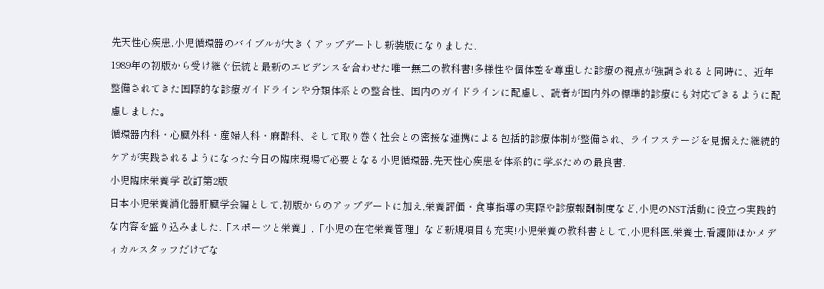先天性心疾患,小児循環器のバイブルが大きくアップデートし新装版になりました.
1989年の初版から受け継ぐ伝統と最新のエビデンスを合わせた唯一無二の教科書!多様性や個体差を尊重した診療の視点が強調されると同時に、近年整備されてきた国際的な診療ガイドラインや分類体系との整合性、国内のガイドラインに配慮し、読者が国内外の標準的診療にも対応できるように配慮しました。
循環器内科・心臓外科・産婦人科・麻酔科、そして取り巻く社会との密接な連携による包括的診療体制が整備され、ライフステージを見据えた継続的ケアが実践されるようになった今日の臨床現場で必要となる小児循環器,先天性心疾患を体系的に学ぶための最良書.
小児臨床栄養学 改訂第2版
日本小児栄養消化器肝臓学会編として,初版からのアップデートに加え,栄養評価・食事指導の実際や診療報酬制度など,小児のNST活動に役立つ実践的な内容を盛り込みました.「スポーツと栄養」,「小児の在宅栄養管理」など新規項目も充実!小児栄養の教科書として,小児科医,栄養士,看護師ほかメディカルスタッフだけでな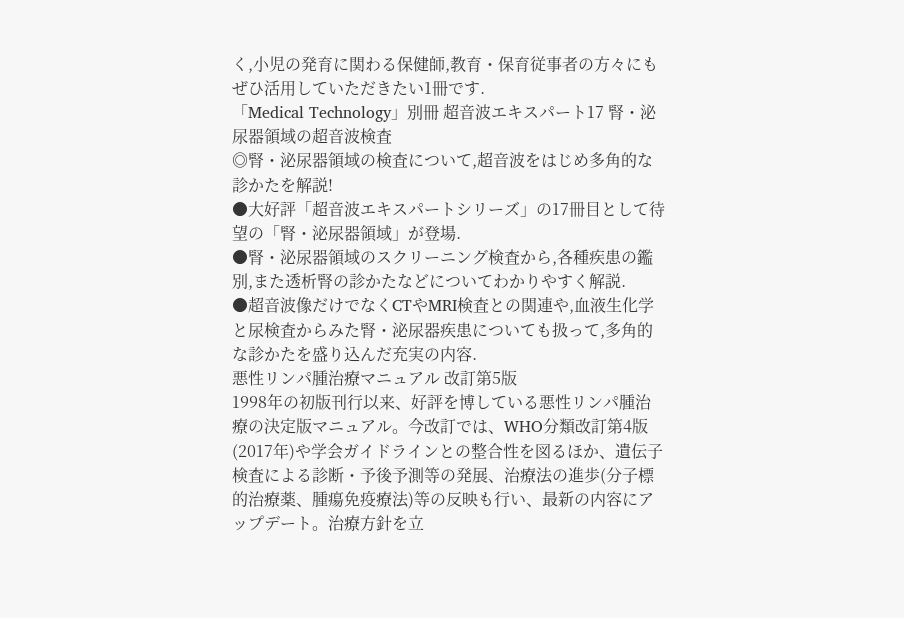く,小児の発育に関わる保健師,教育・保育従事者の方々にもぜひ活用していただきたい1冊です.
「Medical Technology」別冊 超音波エキスパート17 腎・泌尿器領域の超音波検査
◎腎・泌尿器領域の検査について,超音波をはじめ多角的な診かたを解説!
●大好評「超音波エキスパートシリーズ」の17冊目として待望の「腎・泌尿器領域」が登場.
●腎・泌尿器領域のスクリーニング検査から,各種疾患の鑑別,また透析腎の診かたなどについてわかりやすく解説.
●超音波像だけでなくCTやMRI検査との関連や,血液生化学と尿検査からみた腎・泌尿器疾患についても扱って,多角的な診かたを盛り込んだ充実の内容.
悪性リンパ腫治療マニュアル 改訂第5版
1998年の初版刊行以来、好評を博している悪性リンパ腫治療の決定版マニュアル。今改訂では、WHO分類改訂第4版(2017年)や学会ガイドラインとの整合性を図るほか、遺伝子検査による診断・予後予測等の発展、治療法の進歩(分子標的治療薬、腫瘍免疫療法)等の反映も行い、最新の内容にアップデート。治療方針を立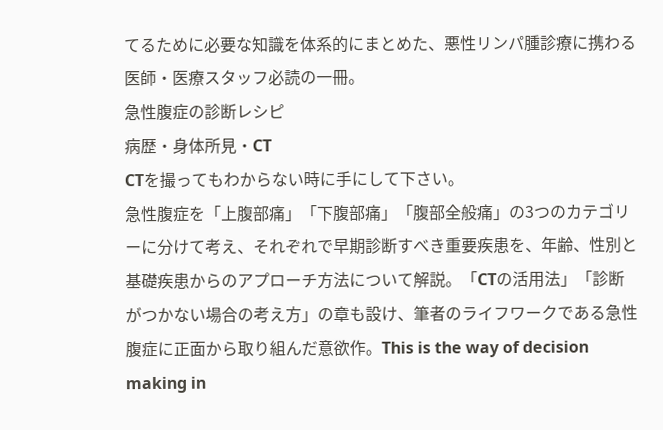てるために必要な知識を体系的にまとめた、悪性リンパ腫診療に携わる医師・医療スタッフ必読の一冊。
急性腹症の診断レシピ
病歴・身体所見・CT
CTを撮ってもわからない時に手にして下さい。
急性腹症を「上腹部痛」「下腹部痛」「腹部全般痛」の3つのカテゴリーに分けて考え、それぞれで早期診断すべき重要疾患を、年齢、性別と基礎疾患からのアプローチ方法について解説。「CTの活用法」「診断がつかない場合の考え方」の章も設け、筆者のライフワークである急性腹症に正面から取り組んだ意欲作。This is the way of decision making in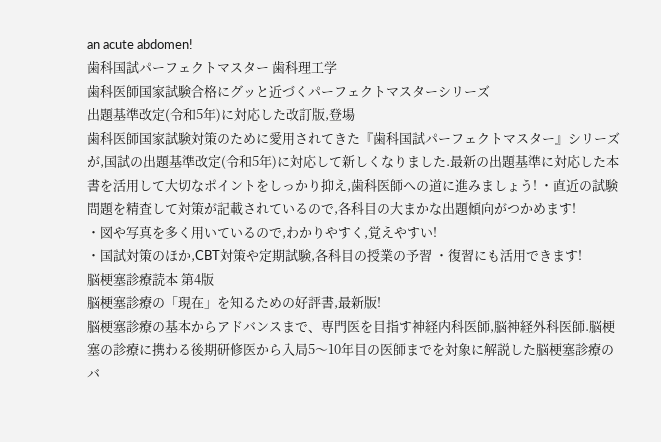an acute abdomen!
歯科国試パーフェクトマスター 歯科理工学
歯科医師国家試験合格にグッと近づくパーフェクトマスターシリーズ
出題基準改定(令和5年)に対応した改訂版,登場
歯科医師国家試験対策のために愛用されてきた『歯科国試パーフェクトマスター』シリーズが,国試の出題基準改定(令和5年)に対応して新しくなりました.最新の出題基準に対応した本書を活用して大切なポイントをしっかり抑え,歯科医師への道に進みましょう! ・直近の試験問題を精査して対策が記載されているので,各科目の大まかな出題傾向がつかめます!
・図や写真を多く用いているので,わかりやすく,覚えやすい!
・国試対策のほか,CBT対策や定期試験,各科目の授業の予習 ・復習にも活用できます!
脳梗塞診療読本 第4版
脳梗塞診療の「現在」を知るための好評書,最新版!
脳梗塞診療の基本からアドバンスまで、専門医を目指す神経内科医師,脳神経外科医師.脳梗塞の診療に携わる後期研修医から入局5〜10年目の医師までを対象に解説した脳梗塞診療のバ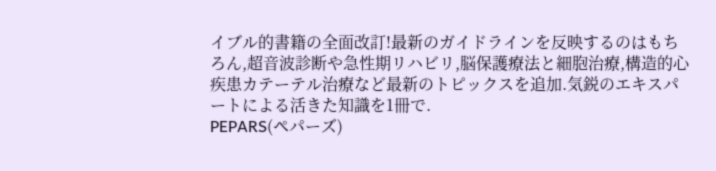イブル的書籍の全面改訂!最新のガイドラインを反映するのはもちろん,超音波診断や急性期リハビリ,脳保護療法と細胞治療,構造的心疾患カテーテル治療など最新のトピックスを追加.気鋭のエキスパートによる活きた知識を1冊で.
PEPARS(ペパーズ)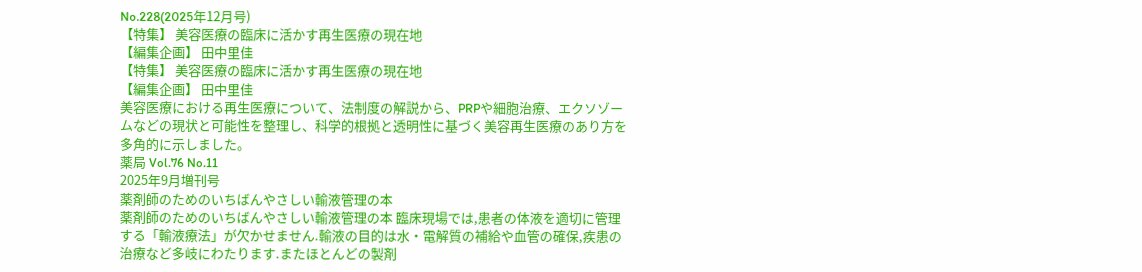No.228(2025年12月号)
【特集】 美容医療の臨床に活かす再生医療の現在地
【編集企画】 田中里佳
【特集】 美容医療の臨床に活かす再生医療の現在地
【編集企画】 田中里佳
美容医療における再生医療について、法制度の解説から、PRPや細胞治療、エクソゾームなどの現状と可能性を整理し、科学的根拠と透明性に基づく美容再生医療のあり方を多角的に示しました。
薬局 Vol.76 No.11
2025年9月増刊号
薬剤師のためのいちばんやさしい輸液管理の本
薬剤師のためのいちばんやさしい輸液管理の本 臨床現場では,患者の体液を適切に管理する「輸液療法」が欠かせません.輸液の目的は水・電解質の補給や血管の確保,疾患の治療など多岐にわたります.またほとんどの製剤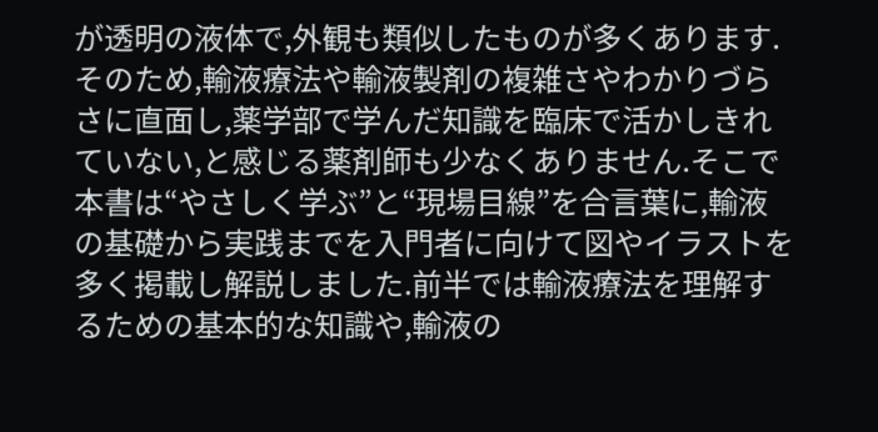が透明の液体で,外観も類似したものが多くあります.そのため,輸液療法や輸液製剤の複雑さやわかりづらさに直面し,薬学部で学んだ知識を臨床で活かしきれていない,と感じる薬剤師も少なくありません.そこで本書は“やさしく学ぶ”と“現場目線”を合言葉に,輸液の基礎から実践までを入門者に向けて図やイラストを多く掲載し解説しました.前半では輸液療法を理解するための基本的な知識や,輸液の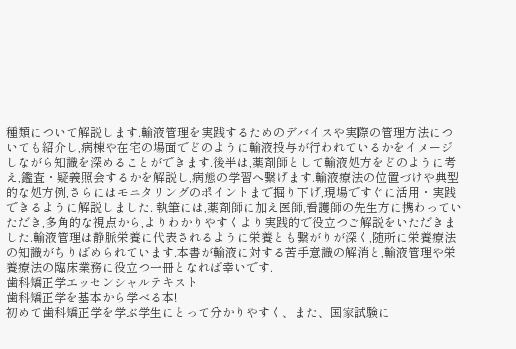種類について解説します.輸液管理を実践するためのデバイスや実際の管理方法についても紹介し,病棟や在宅の場面でどのように輸液投与が行われているかをイメージしながら知識を深めることができます.後半は,薬剤師として輸液処方をどのように考え,鑑査・疑義照会するかを解説し,病態の学習へ繋げます.輸液療法の位置づけや典型的な処方例,さらにはモニタリングのポイントまで掘り下げ,現場ですぐに活用・実践できるように解説しました. 執筆には,薬剤師に加え医師,看護師の先生方に携わっていただき,多角的な視点から,よりわかりやすくより実践的で役立つご解説をいただきました.輸液管理は静脈栄養に代表されるように栄養とも繋がりが深く,随所に栄養療法の知識がちりばめられています.本書が輸液に対する苦手意識の解消と,輸液管理や栄養療法の臨床業務に役立つ一冊となれば幸いです.
歯科矯正学エッセンシャルテキスト
歯科矯正学を基本から学べる本!
初めて歯科矯正学を学ぶ学生にとって分かりやすく、また、国家試験に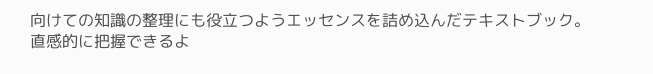向けての知識の整理にも役立つようエッセンスを詰め込んだテキストブック。直感的に把握できるよ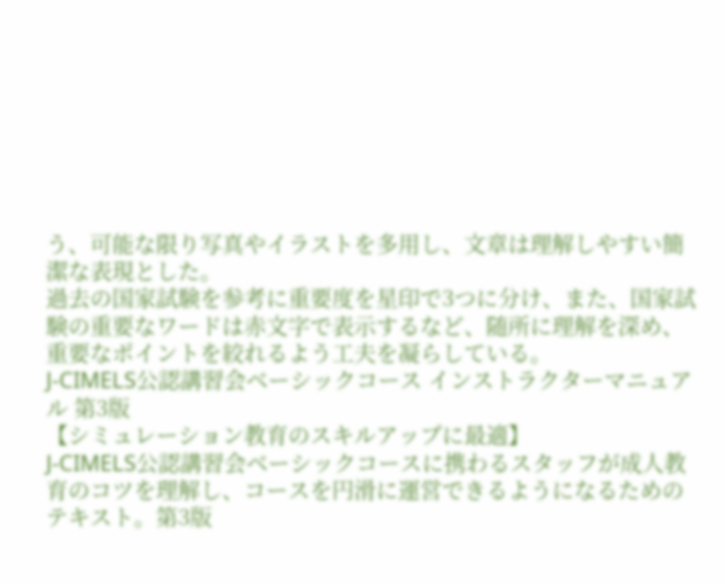う、可能な限り写真やイラストを多用し、文章は理解しやすい簡潔な表現とした。
過去の国家試験を参考に重要度を星印で3つに分け、また、国家試験の重要なワードは赤文字で表示するなど、随所に理解を深め、重要なポイントを絞れるよう工夫を凝らしている。
J-CIMELS公認講習会ベーシックコース インストラクターマニュアル 第3版
【シミュレーション教育のスキルアップに最適】
J-CIMELS公認講習会ベーシックコースに携わるスタッフが成人教育のコツを理解し、コースを円滑に運営できるようになるためのテキスト。第3版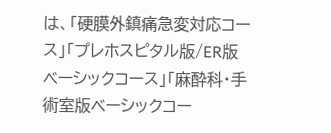は、「硬膜外鎮痛急変対応コース」「プレホスピタル版/ER版ベーシックコース」「麻酔科・手術室版ベーシックコー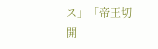ス」「帝王切開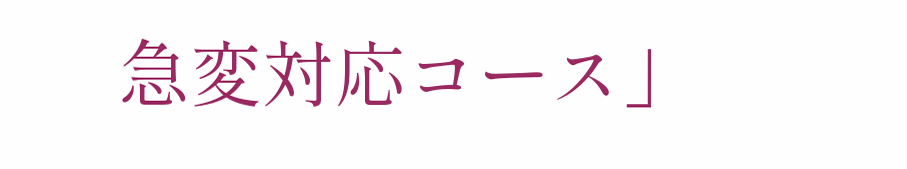急変対応コース」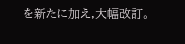を新たに加え,大幅改訂。